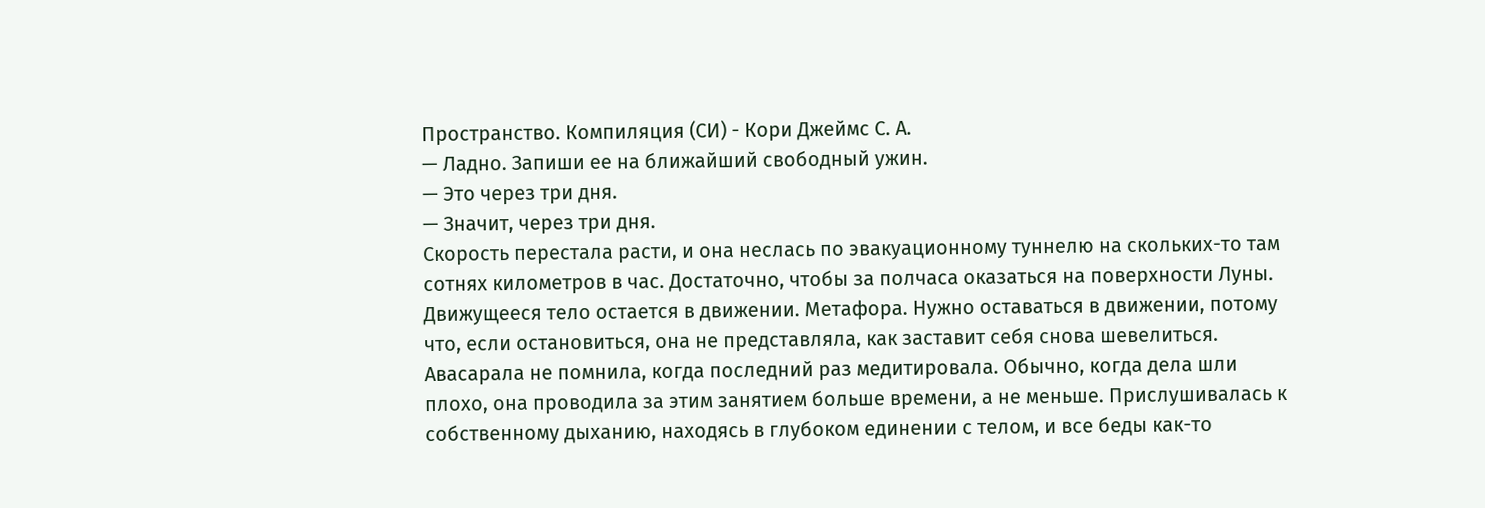Пространство. Компиляция (СИ) - Кори Джеймс С. А.
— Ладно. Запиши ее на ближайший свободный ужин.
— Это через три дня.
— Значит, через три дня.
Скорость перестала расти, и она неслась по эвакуационному туннелю на скольких-то там сотнях километров в час. Достаточно, чтобы за полчаса оказаться на поверхности Луны. Движущееся тело остается в движении. Метафора. Нужно оставаться в движении, потому что, если остановиться, она не представляла, как заставит себя снова шевелиться.
Авасарала не помнила, когда последний раз медитировала. Обычно, когда дела шли плохо, она проводила за этим занятием больше времени, а не меньше. Прислушивалась к собственному дыханию, находясь в глубоком единении с телом, и все беды как-то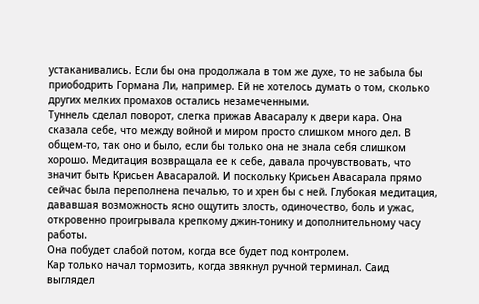устаканивались. Если бы она продолжала в том же духе, то не забыла бы приободрить Гормана Ли, например. Ей не хотелось думать о том, сколько других мелких промахов остались незамеченными.
Туннель сделал поворот, слегка прижав Авасаралу к двери кара. Она сказала себе, что между войной и миром просто слишком много дел. В общем-то, так оно и было, если бы только она не знала себя слишком хорошо. Медитация возвращала ее к себе, давала прочувствовать, что значит быть Крисьен Авасаралой. И поскольку Крисьен Авасарала прямо сейчас была переполнена печалью, то и хрен бы с ней. Глубокая медитация, дававшая возможность ясно ощутить злость, одиночество, боль и ужас, откровенно проигрывала крепкому джин-тонику и дополнительному часу работы.
Она побудет слабой потом, когда все будет под контролем.
Кар только начал тормозить, когда звякнул ручной терминал. Саид выглядел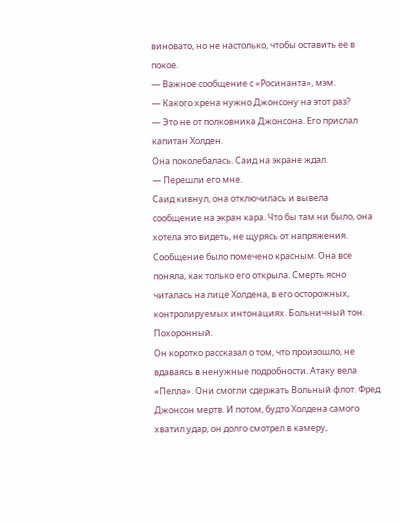виновато, но не настолько, чтобы оставить ее в покое.
— Важное сообщение с «Росинанта», мэм.
— Какого хрена нужно Джонсону на этот раз?
— Это не от полковника Джонсона. Его прислал капитан Холден.
Она поколебалась. Саид на экране ждал.
— Перешли его мне.
Саид кивнул, она отключилась и вывела сообщение на экран кара. Что бы там ни было, она хотела это видеть, не щурясь от напряжения. Сообщение было помечено красным. Она все поняла, как только его открыла. Смерть ясно читалась на лице Холдена, в его осторожных, контролируемых интонациях. Больничный тон. Похоронный.
Он коротко рассказал о том, что произошло, не вдаваясь в ненужные подробности. Атаку вела «Пелла». Они смогли сдержать Вольный флот. Фред Джонсон мертв. И потом, будто Холдена самого хватил удар, он долго смотрел в камеру,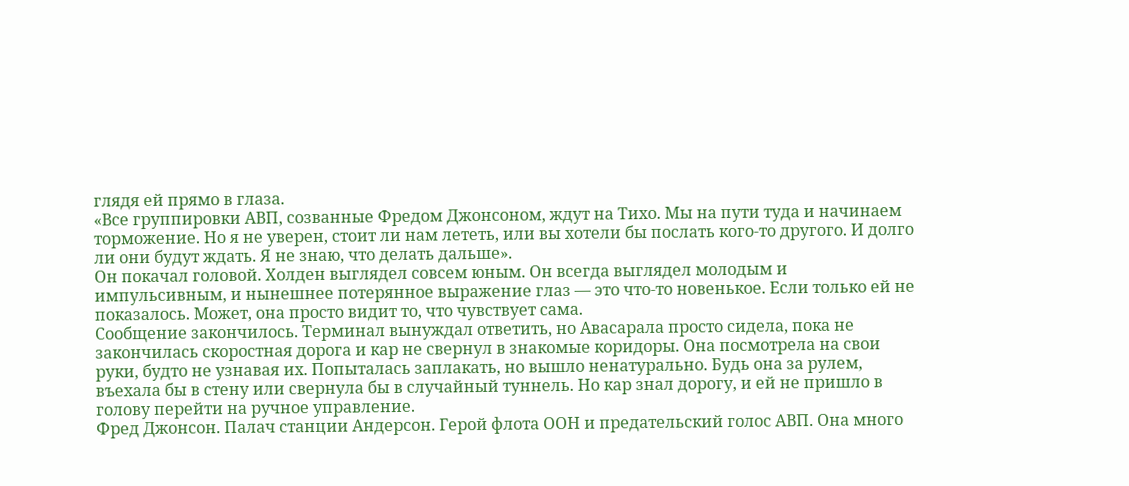глядя ей прямо в глаза.
«Все группировки АВП, созванные Фредом Джонсоном, ждут на Тихо. Мы на пути туда и начинаем торможение. Но я не уверен, стоит ли нам лететь, или вы хотели бы послать кого-то другого. И долго ли они будут ждать. Я не знаю, что делать дальше».
Он покачал головой. Холден выглядел совсем юным. Он всегда выглядел молодым и импульсивным, и нынешнее потерянное выражение глаз — это что-то новенькое. Если только ей не показалось. Может, она просто видит то, что чувствует сама.
Сообщение закончилось. Терминал вынуждал ответить, но Авасарала просто сидела, пока не закончилась скоростная дорога и кар не свернул в знакомые коридоры. Она посмотрела на свои руки, будто не узнавая их. Попыталась заплакать, но вышло ненатурально. Будь она за рулем, въехала бы в стену или свернула бы в случайный туннель. Но кар знал дорогу, и ей не пришло в голову перейти на ручное управление.
Фред Джонсон. Палач станции Андерсон. Герой флота ООН и предательский голос АВП. Она много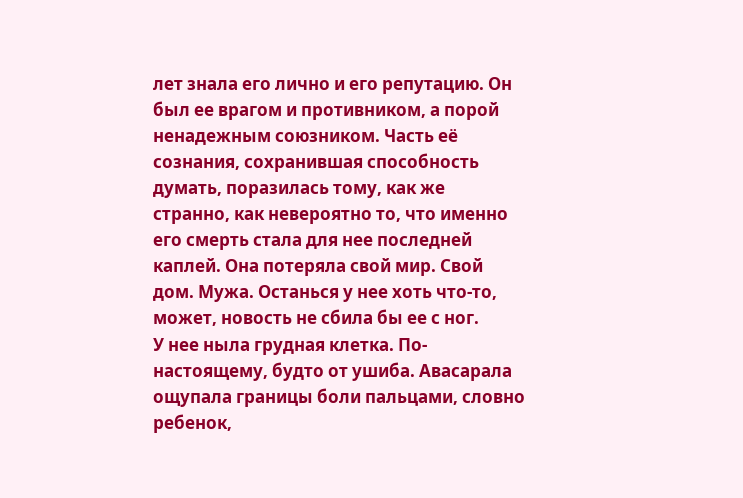лет знала его лично и его репутацию. Он был ее врагом и противником, а порой ненадежным союзником. Часть её сознания, сохранившая способность думать, поразилась тому, как же странно, как невероятно то, что именно его смерть стала для нее последней каплей. Она потеряла свой мир. Свой дом. Мужа. Останься у нее хоть что-то, может, новость не сбила бы ее с ног.
У нее ныла грудная клетка. По-настоящему, будто от ушиба. Авасарала ощупала границы боли пальцами, словно ребенок,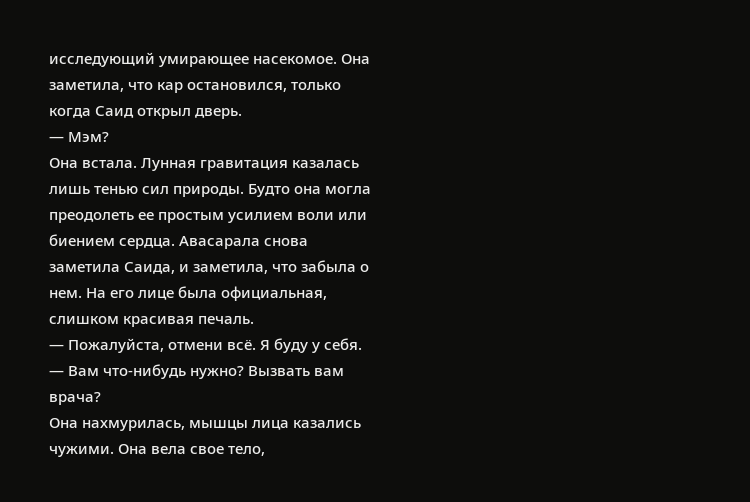исследующий умирающее насекомое. Она заметила, что кар остановился, только когда Саид открыл дверь.
— Мэм?
Она встала. Лунная гравитация казалась лишь тенью сил природы. Будто она могла преодолеть ее простым усилием воли или биением сердца. Авасарала снова заметила Саида, и заметила, что забыла о нем. На его лице была официальная, слишком красивая печаль.
— Пожалуйста, отмени всё. Я буду у себя.
— Вам что-нибудь нужно? Вызвать вам врача?
Она нахмурилась, мышцы лица казались чужими. Она вела свое тело,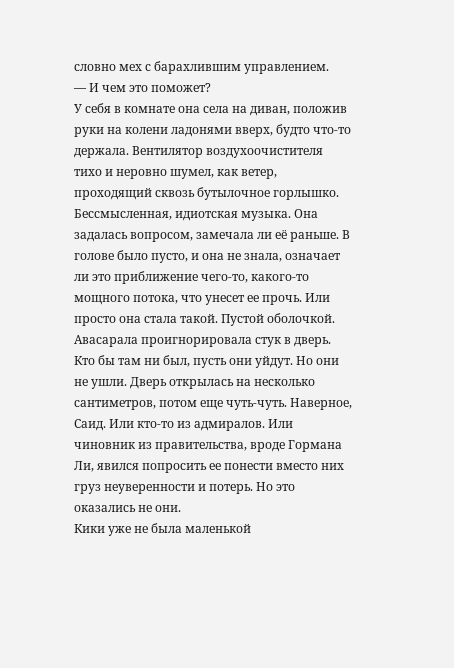словно мех с барахлившим управлением.
— И чем это поможет?
У себя в комнате она села на диван, положив руки на колени ладонями вверх, будто что-то держала. Вентилятор воздухоочистителя тихо и неровно шумел, как ветер, проходящий сквозь бутылочное горлышко. Бессмысленная, идиотская музыка. Она задалась вопросом, замечала ли её раньше. В голове было пусто, и она не знала, означает ли это приближение чего-то, какого-то мощного потока, что унесет ее прочь. Или просто она стала такой. Пустой оболочкой.
Авасарала проигнорировала стук в дверь. Кто бы там ни был, пусть они уйдут. Но они не ушли. Дверь открылась на несколько сантиметров, потом еще чуть-чуть. Наверное, Саид. Или кто-то из адмиралов. Или чиновник из правительства, вроде Гормана Ли, явился попросить ее понести вместо них груз неуверенности и потерь. Но это оказались не они.
Кики уже не была маленькой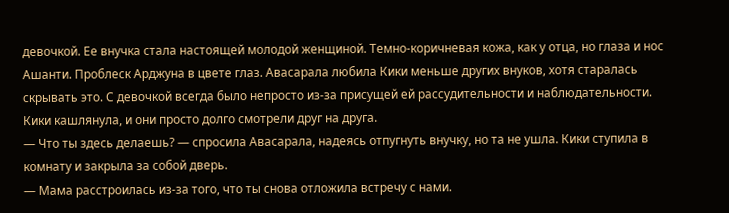девочкой. Ее внучка стала настоящей молодой женщиной. Темно-коричневая кожа, как у отца, но глаза и нос Ашанти. Проблеск Арджуна в цвете глаз. Авасарала любила Кики меньше других внуков, хотя старалась скрывать это. С девочкой всегда было непросто из-за присущей ей рассудительности и наблюдательности. Кики кашлянула, и они просто долго смотрели друг на друга.
— Что ты здесь делаешь? — спросила Авасарала, надеясь отпугнуть внучку, но та не ушла. Кики ступила в комнату и закрыла за собой дверь.
— Мама расстроилась из-за того, что ты снова отложила встречу с нами.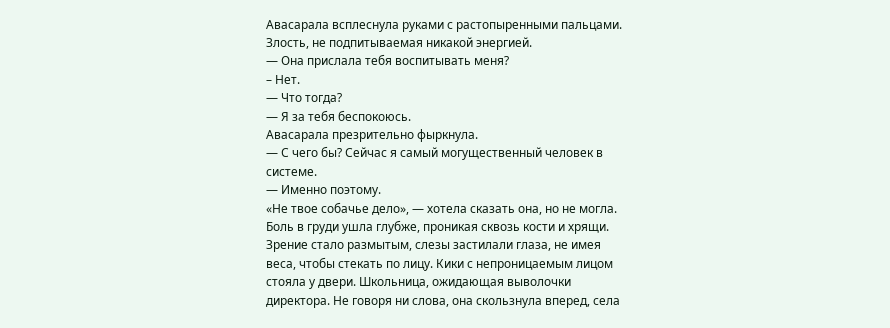Авасарала всплеснула руками с растопыренными пальцами. Злость, не подпитываемая никакой энергией.
— Она прислала тебя воспитывать меня?
– Нет.
— Что тогда?
— Я за тебя беспокоюсь.
Авасарала презрительно фыркнула.
— С чего бы? Сейчас я самый могущественный человек в системе.
— Именно поэтому.
«Не твое собачье дело», — хотела сказать она, но не могла. Боль в груди ушла глубже, проникая сквозь кости и хрящи. Зрение стало размытым, слезы застилали глаза, не имея веса, чтобы стекать по лицу. Кики с непроницаемым лицом стояла у двери. Школьница, ожидающая выволочки директора. Не говоря ни слова, она скользнула вперед, села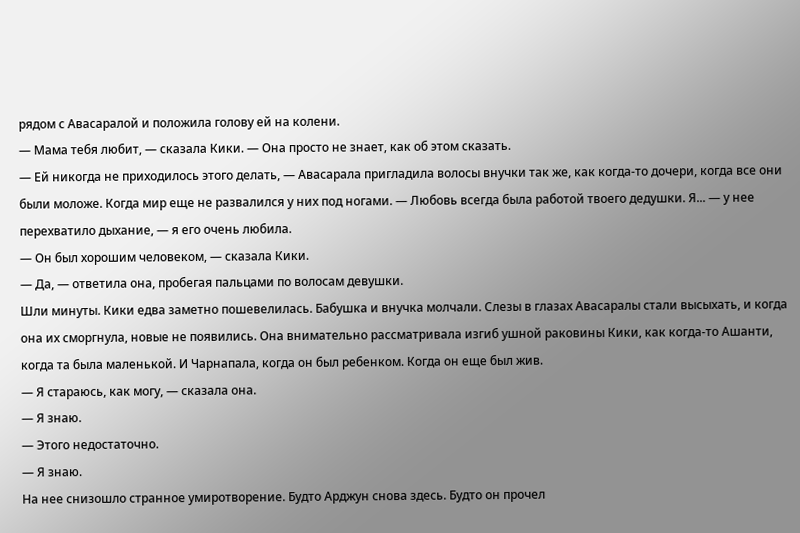рядом с Авасаралой и положила голову ей на колени.
— Мама тебя любит, — сказала Кики. — Она просто не знает, как об этом сказать.
— Ей никогда не приходилось этого делать, — Авасарала пригладила волосы внучки так же, как когда-то дочери, когда все они были моложе. Когда мир еще не развалился у них под ногами. — Любовь всегда была работой твоего дедушки. Я... — у нее перехватило дыхание, — я его очень любила.
— Он был хорошим человеком, — сказала Кики.
— Да, — ответила она, пробегая пальцами по волосам девушки.
Шли минуты. Кики едва заметно пошевелилась. Бабушка и внучка молчали. Слезы в глазах Авасаралы стали высыхать, и когда она их сморгнула, новые не появились. Она внимательно рассматривала изгиб ушной раковины Кики, как когда-то Ашанти, когда та была маленькой. И Чарнапала, когда он был ребенком. Когда он еще был жив.
— Я стараюсь, как могу, — сказала она.
— Я знаю.
— Этого недостаточно.
— Я знаю.
На нее снизошло странное умиротворение. Будто Арджун снова здесь. Будто он прочел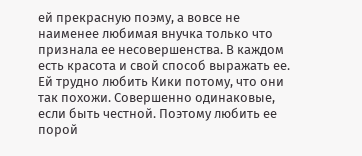ей прекрасную поэму, а вовсе не наименее любимая внучка только что признала ее несовершенства. В каждом есть красота и свой способ выражать ее. Ей трудно любить Кики потому, что они так похожи. Совершенно одинаковые, если быть честной. Поэтому любить ее порой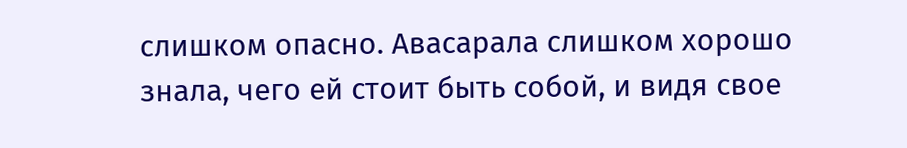слишком опасно. Авасарала слишком хорошо знала, чего ей стоит быть собой, и видя свое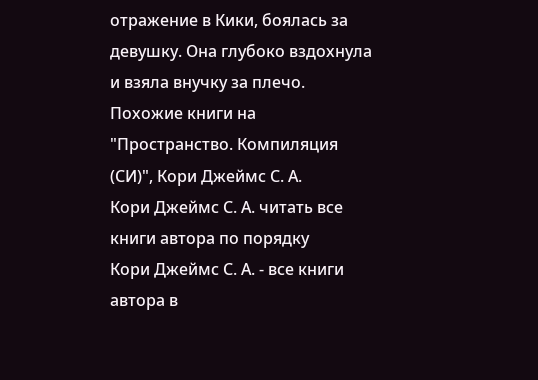отражение в Кики, боялась за девушку. Она глубоко вздохнула и взяла внучку за плечо.
Похожие книги на "Пространство. Компиляция (СИ)", Кори Джеймс С. А.
Кори Джеймс С. А. читать все книги автора по порядку
Кори Джеймс С. А. - все книги автора в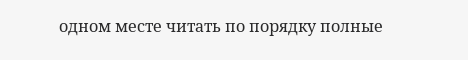одном месте читать по порядку полные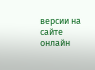версии на сайте онлайн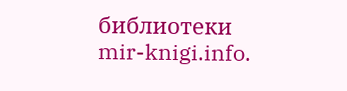библиотеки mir-knigi.info.